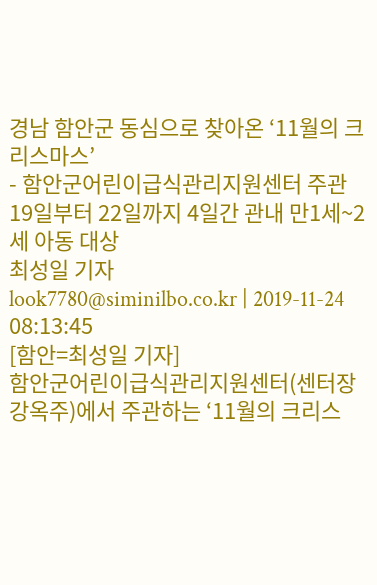경남 함안군 동심으로 찾아온 ‘11월의 크리스마스’
- 함안군어린이급식관리지원센터 주관 19일부터 22일까지 4일간 관내 만1세~2세 아동 대상
최성일 기자
look7780@siminilbo.co.kr | 2019-11-24 08:13:45
[함안=최성일 기자]
함안군어린이급식관리지원센터(센터장 강옥주)에서 주관하는 ‘11월의 크리스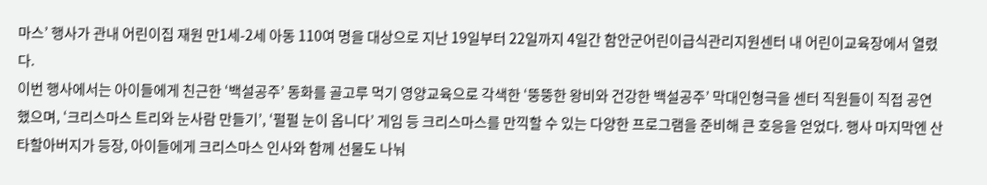마스’ 행사가 관내 어린이집 재원 만1세-2세 아동 110여 명을 대상으로 지난 19일부터 22일까지 4일간 함안군어린이급식관리지원센터 내 어린이교육장에서 열렸다.
이번 행사에서는 아이들에게 친근한 ‘백설공주’ 동화를 골고루 먹기 영양교육으로 각색한 ‘뚱뚱한 왕비와 건강한 백설공주’ 막대인형극을 센터 직원들이 직접 공연했으며, ‘크리스마스 트리와 눈사람 만들기’, ‘펄펄 눈이 옵니다’ 게임 등 크리스마스를 만끽할 수 있는 다양한 프로그램을 준비해 큰 호응을 얻었다. 행사 마지막엔 산타할아버지가 등장, 아이들에게 크리스마스 인사와 함께 선물도 나눠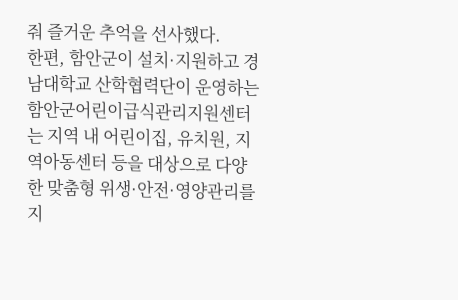줘 즐거운 추억을 선사했다.
한편, 함안군이 설치·지원하고 경남대학교 산학협력단이 운영하는 함안군어린이급식관리지원센터는 지역 내 어린이집, 유치원, 지역아동센터 등을 대상으로 다양한 맞춤형 위생·안전·영양관리를 지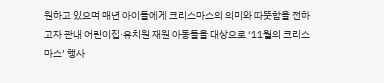원하고 있으며 매년 아이들에게 크리스마스의 의미와 따뜻함을 전하고자 관내 어린이집·유치원 재원 아동들을 대상으로 ‘11월의 크리스마스’ 행사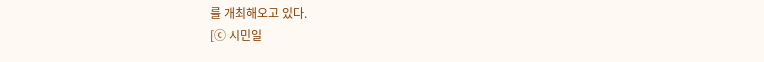를 개최해오고 있다.
[ⓒ 시민일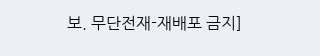보. 무단전재-재배포 금지]